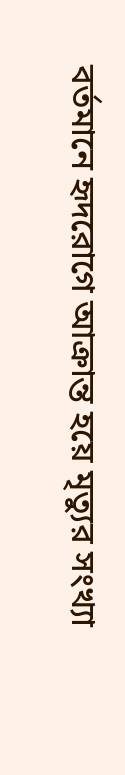বর্তমানে হৃদরোগে আক্রান্ত হয়ে মৃত্যুর সংখ্যা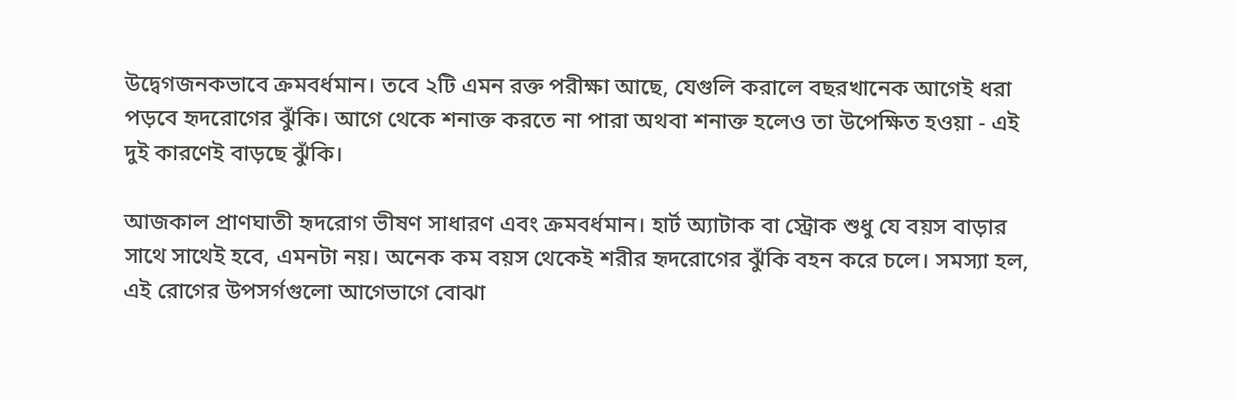উদ্বেগজনকভাবে ক্রমবর্ধমান। তবে ২টি এমন রক্ত পরীক্ষা আছে, যেগুলি করালে বছরখানেক আগেই ধরা পড়বে হৃদরোগের ঝুঁকি। আগে থেকে শনাক্ত করতে না পারা অথবা শনাক্ত হলেও তা উপেক্ষিত হওয়া - এই দুই কারণেই বাড়ছে ঝুঁকি।

আজকাল প্রাণঘাতী হৃদরোগ ভীষণ সাধারণ এবং ক্রমবর্ধমান। হার্ট অ্যাটাক বা স্ট্রোক শুধু যে বয়স বাড়ার সাথে সাথেই হবে, এমনটা নয়। অনেক কম বয়স থেকেই শরীর হৃদরোগের ঝুঁকি বহন করে চলে। সমস্যা হল, এই রোগের উপসর্গগুলো আগেভাগে বোঝা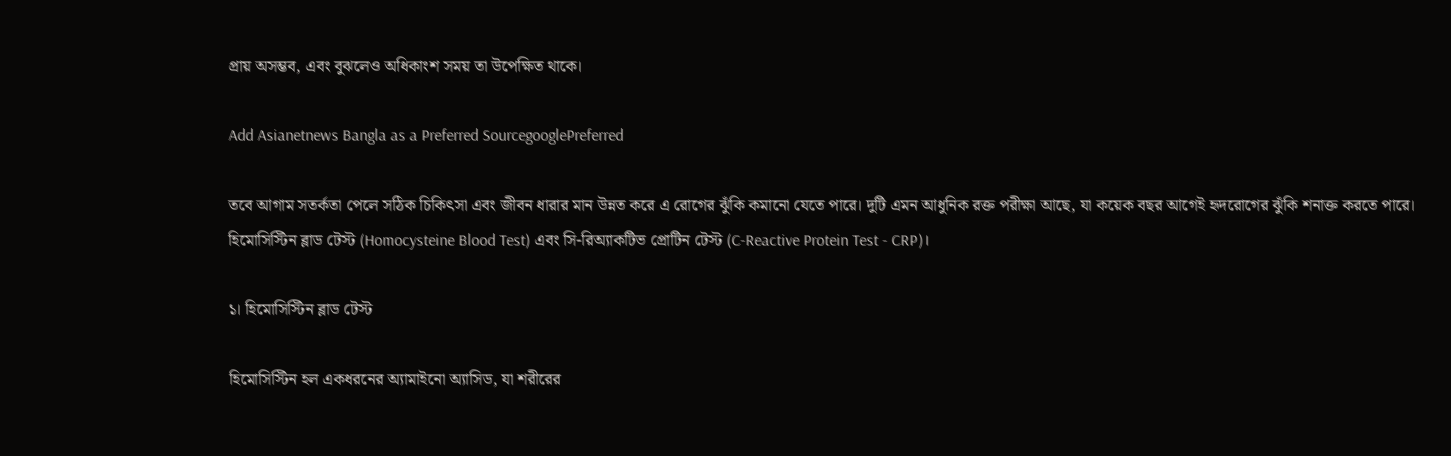প্রায় অসম্ভব, এবং বুঝলেও অধিকাংশ সময় তা উপেক্ষিত থাকে।

Add Asianetnews Bangla as a Preferred SourcegooglePreferred

তবে আগাম সতর্কতা পেলে সঠিক চিকিৎসা এবং জীবন ধারার মান উন্নত করে এ রোগের ঝুঁকি কমানো যেতে পারে। দুটি এমন আধুনিক রক্ত পরীক্ষা আছে, যা কয়েক বছর আগেই হৃদরোগের ঝুঁকি শনাক্ত করতে পারে। হিমোসিস্টিন ব্লাড টেস্ট (Homocysteine Blood Test) এবং সি-রিঅ্যাকটিভ প্রোটিন টেস্ট (C-Reactive Protein Test - CRP)।

১। হিমোসিস্টিন ব্লাড টেস্ট

হিমোসিস্টিন হল একধরনের অ্যামাইনো অ্যাসিড, যা শরীরের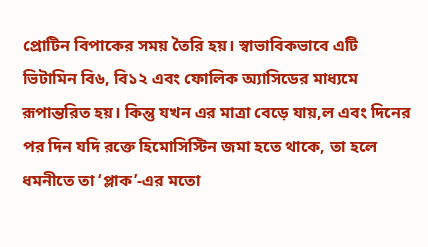প্রোটিন বিপাকের সময় তৈরি হয়। স্বাভাবিকভাবে এটি ভিটামিন বি৬, বি১২ এবং ফোলিক অ্যাসিডের মাধ্যমে রূপান্তরিত হয়। কিন্তু যখন এর মাত্রা বেড়ে যায়,ল এবং দিনের পর দিন যদি রক্তে হিমোসিস্টিন জমা হতে থাকে, তা হলে ধমনীতে তা ‘প্লাক’-এর মতো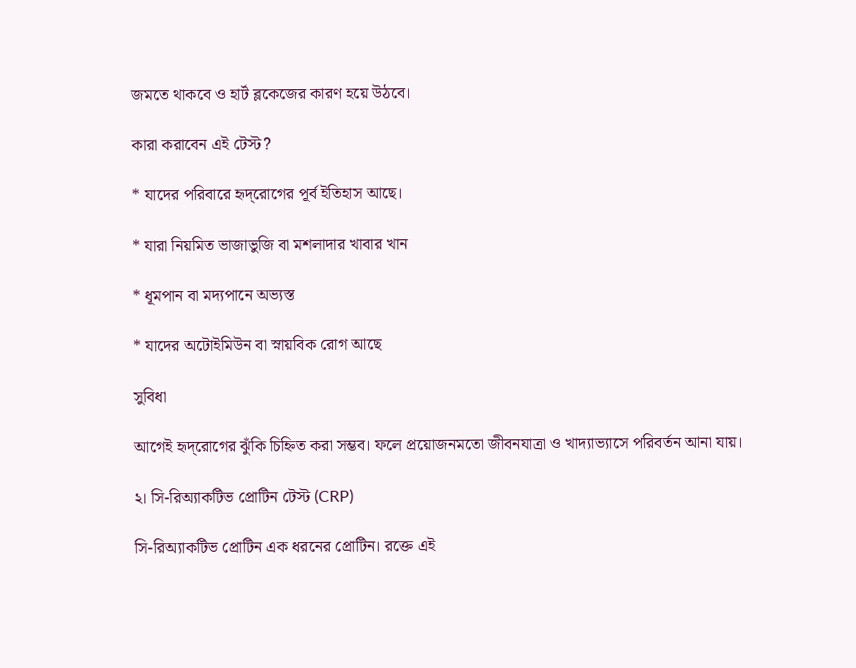জমতে থাকবে ও হার্ট ব্লকেজের কারণ হয়ে উঠবে।

কারা করাবেন এই টেস্ট?

* যাদের পরিবারে হৃদ্‌রোগের পূর্ব ইতিহাস আছে।

* যারা নিয়মিত ভাজাভুজি বা মশলাদার খাবার খান

* ধূমপান বা মদ্যপানে অভ্যস্ত

* যাদের অটোইমিউন বা স্নায়বিক রোগ আছে

সুবিধা

আগেই হৃদ্‌রোগের ঝুঁকি চিহ্নিত করা সম্ভব। ফলে প্রয়োজনমতো জীবনযাত্রা ও খাদ্যাভ্যাসে পরিবর্তন আনা যায়।

২। সি-রিঅ্যাকটিভ প্রোটিন টেস্ট (CRP)

সি-রিঅ্যাকটিভ প্রোটিন এক ধরনের প্রোটিন। রক্তে এই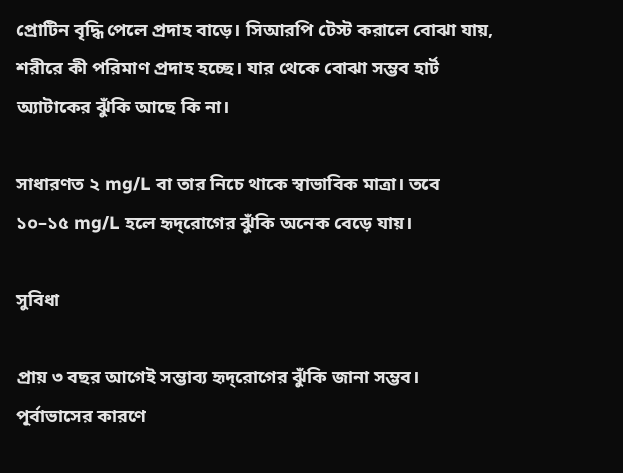প্রোটিন বৃদ্ধি পেলে প্রদাহ বাড়ে। সিআরপি টেস্ট করালে বোঝা যায়, শরীরে কী পরিমাণ প্রদাহ হচ্ছে। যার থেকে বোঝা সম্ভব হার্ট অ্যাটাকের ঝুঁকি আছে কি না।

সাধারণত ২ mg/L বা তার নিচে থাকে স্বাভাবিক মাত্রা। তবে ১০–১৫ mg/L হলে হৃদ্‌রোগের ঝুঁকি অনেক বেড়ে যায়।

সুবিধা

প্রায় ৩ বছর আগেই সম্ভাব্য হৃদ্‌রোগের ঝুঁকি জানা সম্ভব। পূর্বাভাসের কারণে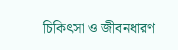চিকিৎসা ও জীবনধারণ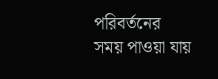পরিবর্তনের সময় পাওয়া যায়